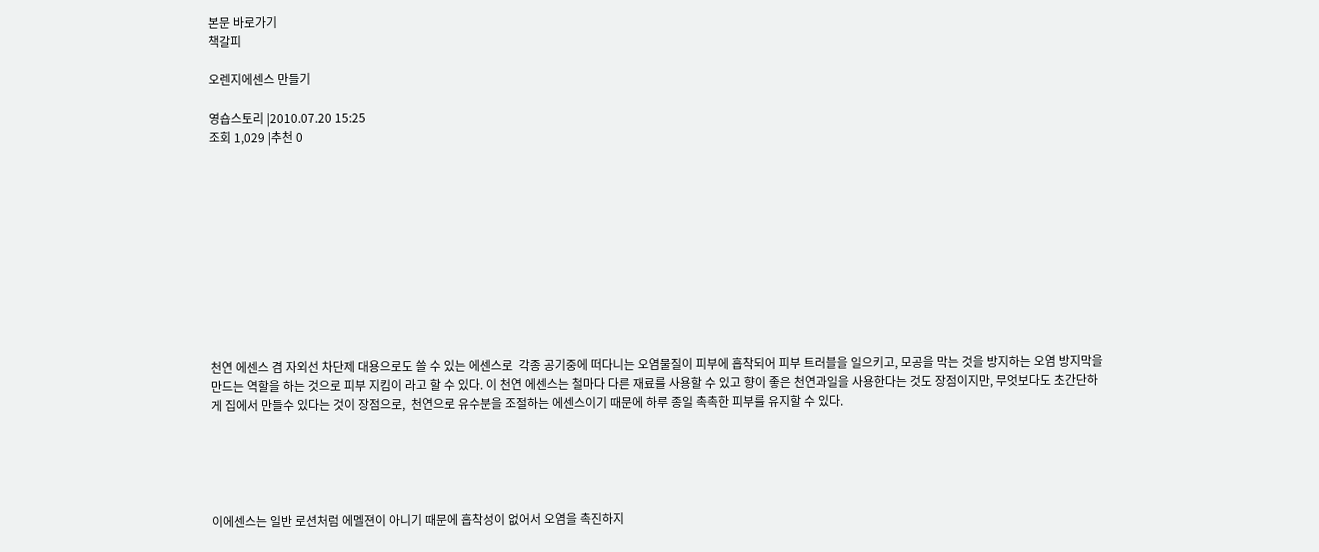본문 바로가기
책갈피

오렌지에센스 만들기

영숍스토리 |2010.07.20 15:25
조회 1,029 |추천 0











천연 에센스 겸 자외선 차단제 대용으로도 쓸 수 있는 에센스로  각종 공기중에 떠다니는 오염물질이 피부에 흡착되어 피부 트러블을 일으키고, 모공을 막는 것을 방지하는 오염 방지막을 만드는 역할을 하는 것으로 피부 지킴이 라고 할 수 있다. 이 천연 에센스는 철마다 다른 재료를 사용할 수 있고 향이 좋은 천연과일을 사용한다는 것도 장점이지만, 무엇보다도 초간단하게 집에서 만들수 있다는 것이 장점으로,  천연으로 유수분을 조절하는 에센스이기 때문에 하루 종일 촉촉한 피부를 유지할 수 있다.





이에센스는 일반 로션처럼 에멜젼이 아니기 때문에 흡착성이 없어서 오염을 촉진하지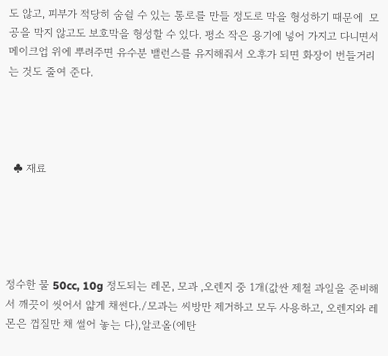도 않고, 피부가 적당히 숨쉴 수 있는 통로를 만들 정도로 막을 형성하기 때문에  모공을 막지 않고도 보호막을 형성할 수 있다. 평소 작은 용기에 넣어 가지고 다니면서 메이크업 위에 뿌려주면 유수분 밸런스를 유지해줘서 오후가 되면 화장이 번들거리는 것도 줄여 준다.




  ♣ 재료





정수한 물 50cc, 10g 정도되는 레몬, 모과 ,오렌지 중 1개(값싼 제철 과일을 준비해서 깨끗이 씻어서 얇게 채썬다./모과는 씨방만 제거하고 모두 사용하고, 오렌지와 레몬은 껍질만 채 썰어 놓는 다),알코올(에탄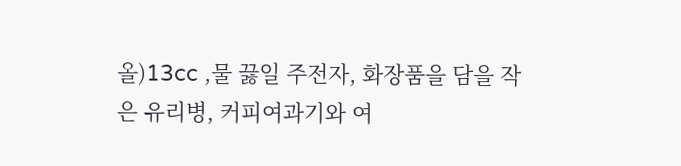올)13cc ,물 끓일 주전자, 화장품을 담을 작은 유리병, 커피여과기와 여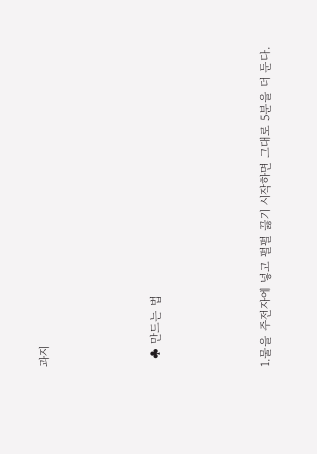과지




  ♣ 만드는 법




1.물을 주전자에 넣고 펄펄 끓기 시작하면 그대로 5분을 더 둔다.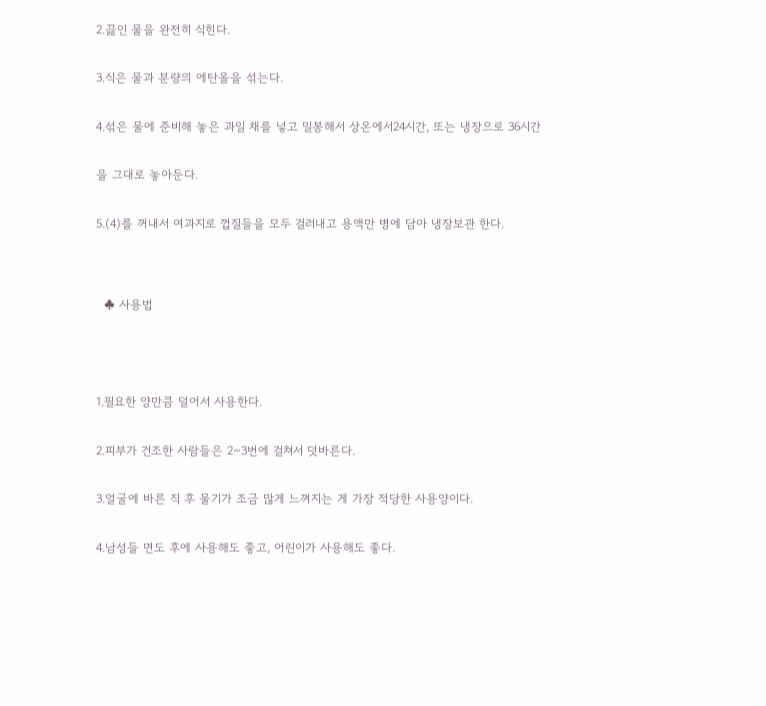2.끓인 물을 완전히 식힌다.


3.식은 물과 분량의 에탄올을 섞는다.


4.섞은 물에 준비해 놓은 과일 채를 넣고 밀봉해서 상온에서24시간, 또는 냉장으로 36시간


을 그대로 놓아둔다.


5.(4)를 꺼내서 여과지로 껍질들을 모두 걸러내고 용액만 병에 담아 냉장보관 한다.




  ♣ 사용법





1.필요한 양만큼 덜어서 사용한다.


2.피부가 건조한 사람들은 2~3번에 걸쳐서 덧바른다.


3.얼굴에 바른 직 후 물기가 조금 많게 느껴지는 게 가장 적당한 사용양이다.


4.남성들 면도 후에 사용해도 좋고, 어린이가 사용해도 좋다.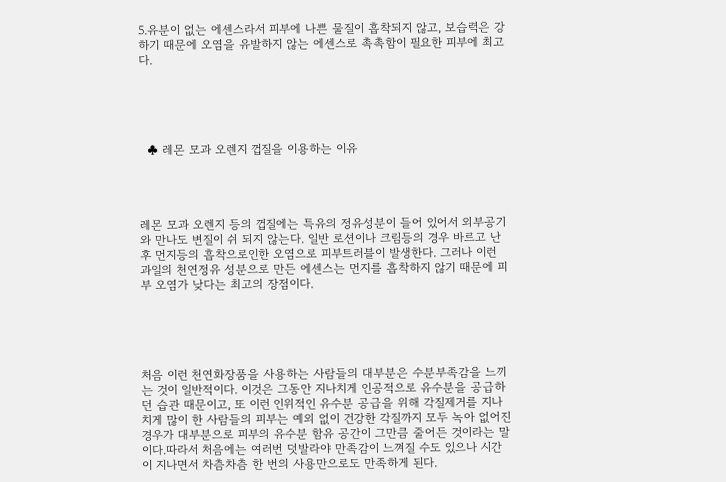5.유분이 없는 에센스라서 피부에 나쁜 물질이 흡착되지 않고, 보습력은 강하기 때문에 오염을 유발하지 않는 에센스로 촉촉함이 필요한 피부에 최고다.





  ♣ 레몬 모과 오렌지 껍질을 이용하는 이유




레몬 모과 오렌지 등의 껍질에는 특유의 정유성분이 들어 있어서 외부공기와 만나도 변질이 쉬 되지 않는다. 일반 로션이나 크림등의 경우 바르고 난 후 먼지등의 흡착으로인한 오염으로 피부트러블이 발생한다. 그러나 이런 과일의 천연정유 성분으로 만든 에센스는 먼지를 흡착하지 않기 때문에 피부 오염가 낮다는 최고의 장점이다.





처음 이런 천연화장품을 사용하는 사람들의 대부분은 수분부족감을 느끼는 것이 일반적이다. 이것은 그동안 지나치게 인공적으로 유수분을 공급하던 습관 때문이고, 또 이런 인위적인 유수분 공급을 위해 각질제거를 지나치게 많이 한 사람들의 피부는 예외 없이 건강한 각질까지 모두 녹아 없어진 경우가 대부분으로 피부의 유수분 함유 공간이 그만큼 줄어든 것이라는 말이다.따라서 처음에는 여러번 덧발라야 만족감이 느껴질 수도 있으나 시간이 지나면서 차츰차츰 한 번의 사용만으로도 만족하게 된다.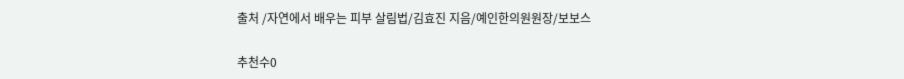출처 /자연에서 배우는 피부 살림법/김효진 지음/예인한의원원장/보보스

추천수0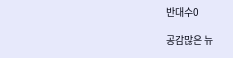반대수0

공감많은 뉴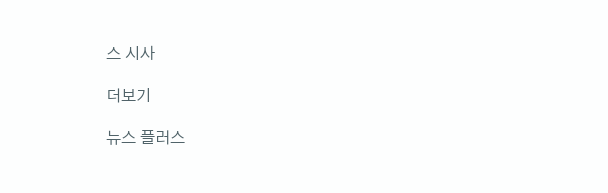스 시사

더보기

뉴스 플러스